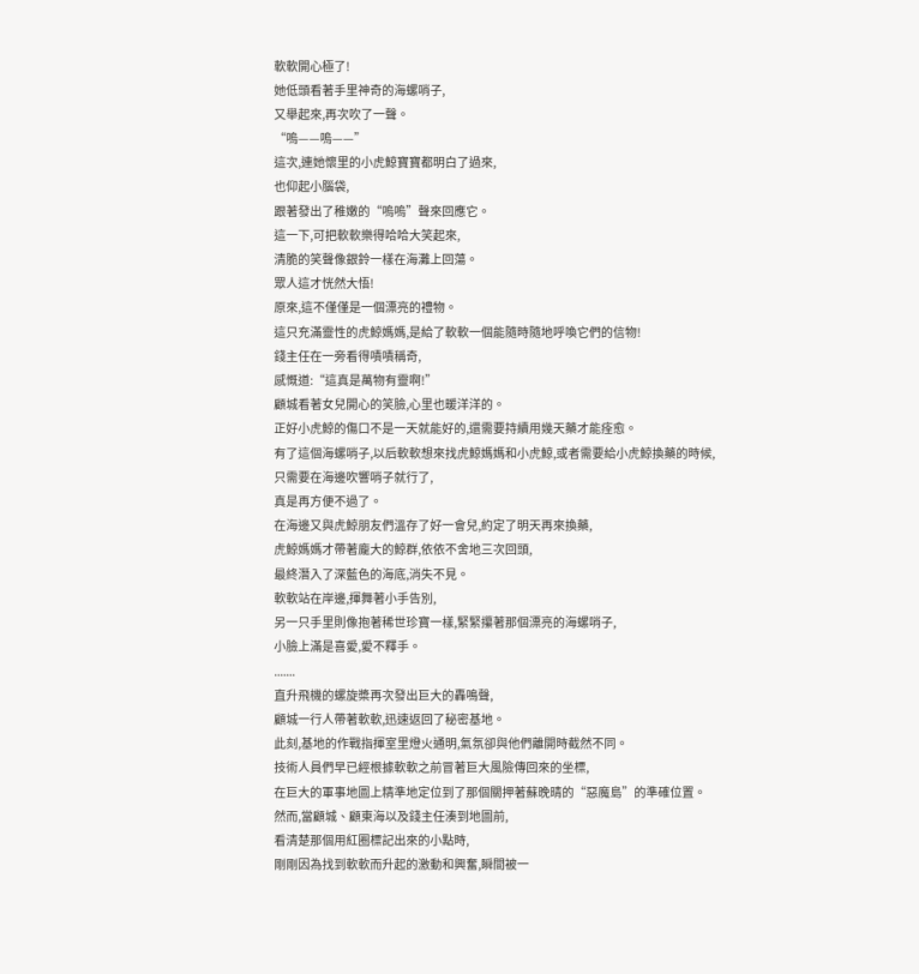軟軟開心極了!
她低頭看著手里神奇的海螺哨子,
又舉起來,再次吹了一聲。
“嗚——嗚——”
這次,連她懷里的小虎鯨寶寶都明白了過來,
也仰起小腦袋,
跟著發出了稚嫩的“嗚嗚”聲來回應它。
這一下,可把軟軟樂得哈哈大笑起來,
清脆的笑聲像銀鈴一樣在海灘上回蕩。
眾人這才恍然大悟!
原來,這不僅僅是一個漂亮的禮物。
這只充滿靈性的虎鯨媽媽,是給了軟軟一個能隨時隨地呼喚它們的信物!
錢主任在一旁看得嘖嘖稱奇,
感慨道:“這真是萬物有靈啊!”
顧城看著女兒開心的笑臉,心里也暖洋洋的。
正好小虎鯨的傷口不是一天就能好的,還需要持續用幾天藥才能痊愈。
有了這個海螺哨子,以后軟軟想來找虎鯨媽媽和小虎鯨,或者需要給小虎鯨換藥的時候,
只需要在海邊吹響哨子就行了,
真是再方便不過了。
在海邊又與虎鯨朋友們溫存了好一會兒,約定了明天再來換藥,
虎鯨媽媽才帶著龐大的鯨群,依依不舍地三次回頭,
最終潛入了深藍色的海底,消失不見。
軟軟站在岸邊,揮舞著小手告別,
另一只手里則像抱著稀世珍寶一樣,緊緊攥著那個漂亮的海螺哨子,
小臉上滿是喜愛,愛不釋手。
.......
直升飛機的螺旋槳再次發出巨大的轟鳴聲,
顧城一行人帶著軟軟,迅速返回了秘密基地。
此刻,基地的作戰指揮室里燈火通明,氣氛卻與他們離開時截然不同。
技術人員們早已經根據軟軟之前冒著巨大風險傳回來的坐標,
在巨大的軍事地圖上精準地定位到了那個關押著蘇晚晴的“惡魔島”的準確位置。
然而,當顧城、顧東海以及錢主任湊到地圖前,
看清楚那個用紅圈標記出來的小點時,
剛剛因為找到軟軟而升起的激動和興奮,瞬間被一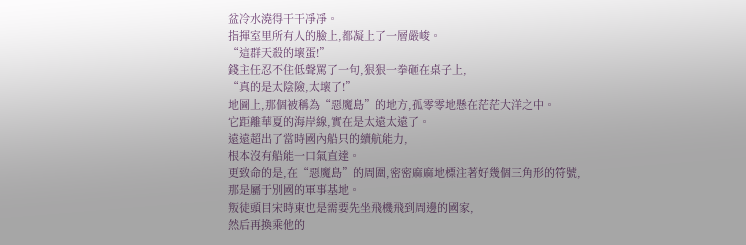盆冷水澆得干干凈凈。
指揮室里所有人的臉上,都凝上了一層嚴峻。
“這群天殺的壞蛋!”
錢主任忍不住低聲罵了一句,狠狠一拳砸在桌子上,
“真的是太陰險,太壞了!”
地圖上,那個被稱為“惡魔島”的地方,孤零零地懸在茫茫大洋之中。
它距離華夏的海岸線,實在是太遠太遠了。
遠遠超出了當時國內船只的續航能力,
根本沒有船能一口氣直達。
更致命的是,在“惡魔島”的周圍,密密麻麻地標注著好幾個三角形的符號,
那是屬于別國的軍事基地。
叛徒頭目宋時東也是需要先坐飛機飛到周邊的國家,
然后再換乘他的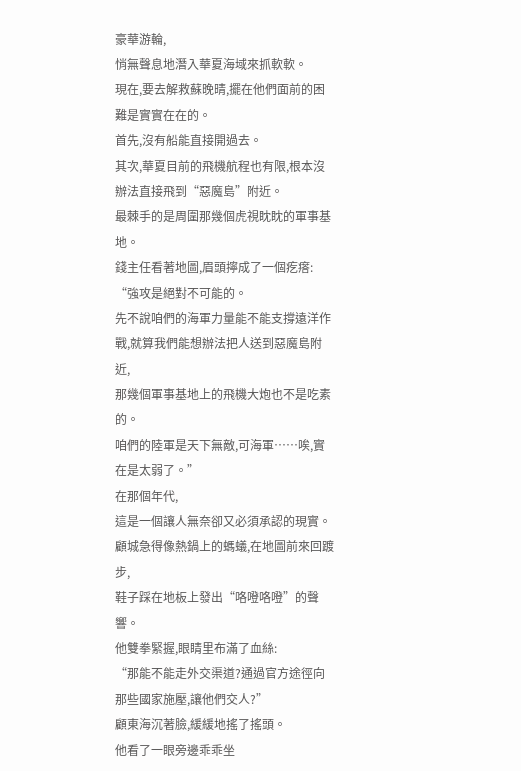豪華游輪,
悄無聲息地潛入華夏海域來抓軟軟。
現在,要去解救蘇晚晴,擺在他們面前的困難是實實在在的。
首先,沒有船能直接開過去。
其次,華夏目前的飛機航程也有限,根本沒辦法直接飛到“惡魔島”附近。
最棘手的是周圍那幾個虎視眈眈的軍事基地。
錢主任看著地圖,眉頭擰成了一個疙瘩:
“強攻是絕對不可能的。
先不說咱們的海軍力量能不能支撐遠洋作戰,就算我們能想辦法把人送到惡魔島附近,
那幾個軍事基地上的飛機大炮也不是吃素的。
咱們的陸軍是天下無敵,可海軍……唉,實在是太弱了。”
在那個年代,
這是一個讓人無奈卻又必須承認的現實。
顧城急得像熱鍋上的螞蟻,在地圖前來回踱步,
鞋子踩在地板上發出“咯噔咯噔”的聲響。
他雙拳緊握,眼睛里布滿了血絲:
“那能不能走外交渠道?通過官方途徑向那些國家施壓,讓他們交人?”
顧東海沉著臉,緩緩地搖了搖頭。
他看了一眼旁邊乖乖坐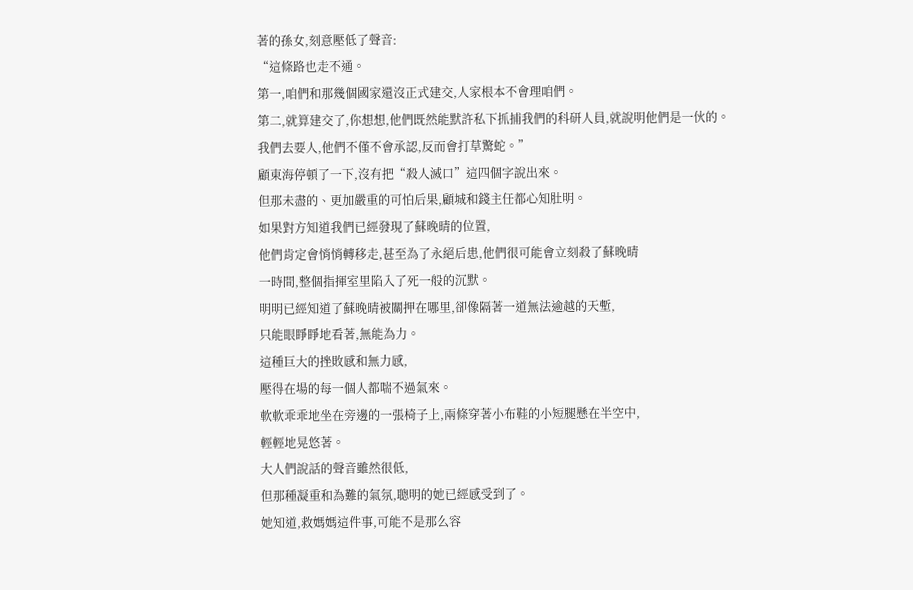著的孫女,刻意壓低了聲音:
“這條路也走不通。
第一,咱們和那幾個國家還沒正式建交,人家根本不會理咱們。
第二,就算建交了,你想想,他們既然能默許私下抓捕我們的科研人員,就說明他們是一伙的。
我們去要人,他們不僅不會承認,反而會打草驚蛇。”
顧東海停頓了一下,沒有把“殺人滅口”這四個字說出來。
但那未盡的、更加嚴重的可怕后果,顧城和錢主任都心知肚明。
如果對方知道我們已經發現了蘇晚晴的位置,
他們肯定會悄悄轉移走,甚至為了永絕后患,他們很可能會立刻殺了蘇晚晴
一時間,整個指揮室里陷入了死一般的沉默。
明明已經知道了蘇晚晴被關押在哪里,卻像隔著一道無法逾越的天塹,
只能眼睜睜地看著,無能為力。
這種巨大的挫敗感和無力感,
壓得在場的每一個人都喘不過氣來。
軟軟乖乖地坐在旁邊的一張椅子上,兩條穿著小布鞋的小短腿懸在半空中,
輕輕地晃悠著。
大人們說話的聲音雖然很低,
但那種凝重和為難的氣氛,聰明的她已經感受到了。
她知道,救媽媽這件事,可能不是那么容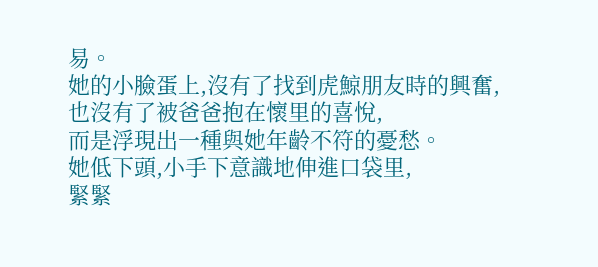易。
她的小臉蛋上,沒有了找到虎鯨朋友時的興奮,
也沒有了被爸爸抱在懷里的喜悅,
而是浮現出一種與她年齡不符的憂愁。
她低下頭,小手下意識地伸進口袋里,
緊緊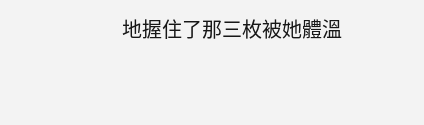地握住了那三枚被她體溫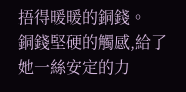捂得暖暖的銅錢。
銅錢堅硬的觸感,給了她一絲安定的力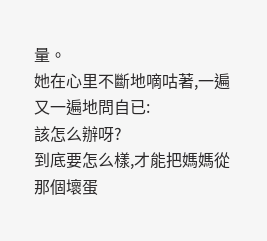量。
她在心里不斷地嘀咕著,一遍又一遍地問自已:
該怎么辦呀?
到底要怎么樣,才能把媽媽從那個壞蛋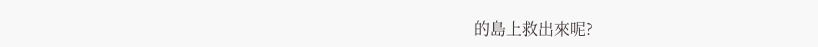的島上救出來呢?